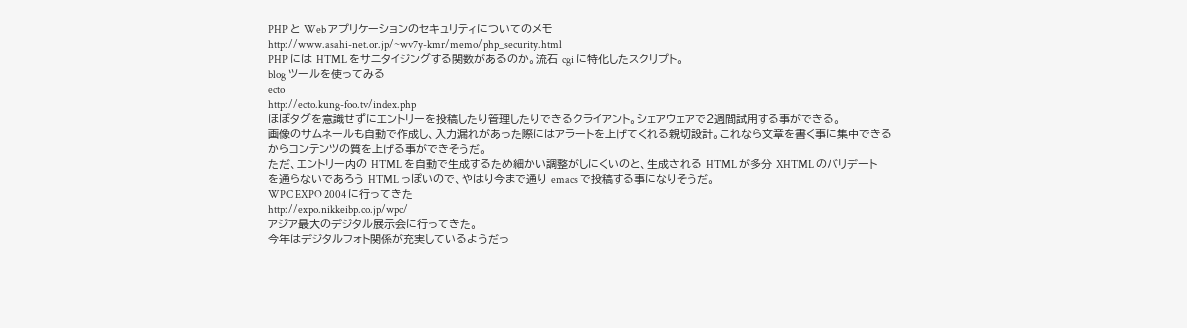PHP と Web アプリケーションのセキュリティについてのメモ
http://www.asahi-net.or.jp/~wv7y-kmr/memo/php_security.html
PHP には HTML をサニタイジングする関数があるのか。流石 cgi に特化したスクリプト。
blog ツールを使ってみる
ecto
http://ecto.kung-foo.tv/index.php
ほぼタグを意識せずにエントリーを投稿したり管理したりできるクライアント。シェアウェアで2週間試用する事ができる。
画像のサムネールも自動で作成し、入力漏れがあった際にはアラートを上げてくれる親切設計。これなら文章を書く事に集中できるからコンテンツの質を上げる事ができそうだ。
ただ、エントリー内の HTML を自動で生成するため細かい調整がしにくいのと、生成される HTML が多分 XHTML のバリデートを通らないであろう HTML っぽいので、やはり今まで通り emacs で投稿する事になりそうだ。
WPC EXPO 2004 に行ってきた
http://expo.nikkeibp.co.jp/wpc/
アジア最大のデジタル展示会に行ってきた。
今年はデジタルフォト関係が充実しているようだっ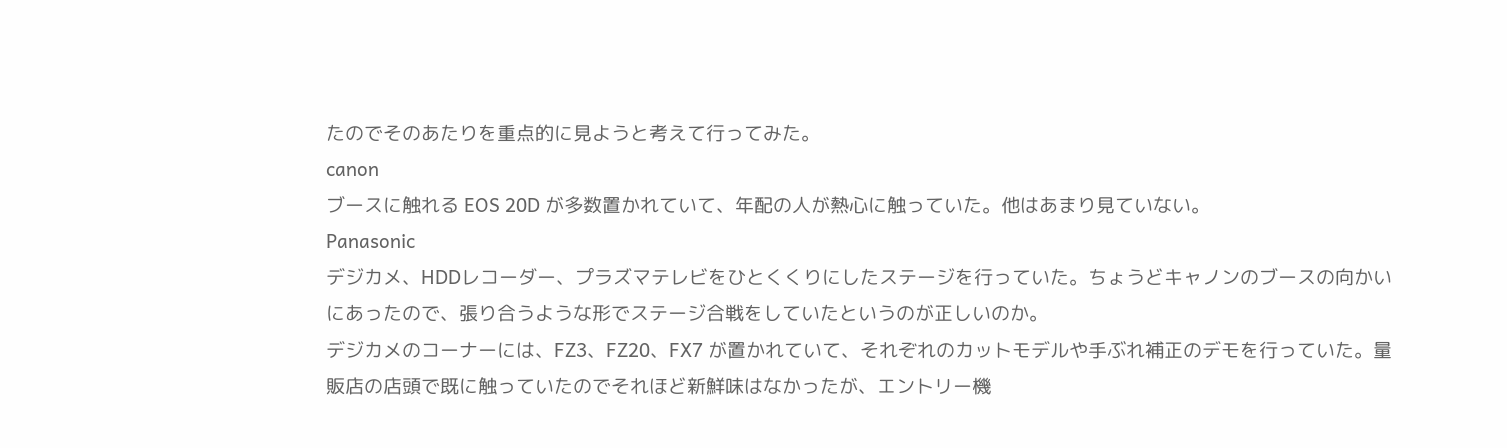たのでそのあたりを重点的に見ようと考えて行ってみた。
canon
ブースに触れる EOS 20D が多数置かれていて、年配の人が熱心に触っていた。他はあまり見ていない。
Panasonic
デジカメ、HDDレコーダー、プラズマテレビをひとくくりにしたステージを行っていた。ちょうどキャノンのブースの向かいにあったので、張り合うような形でステージ合戦をしていたというのが正しいのか。
デジカメのコーナーには、FZ3、FZ20、FX7 が置かれていて、それぞれのカットモデルや手ぶれ補正のデモを行っていた。量販店の店頭で既に触っていたのでそれほど新鮮味はなかったが、エントリー機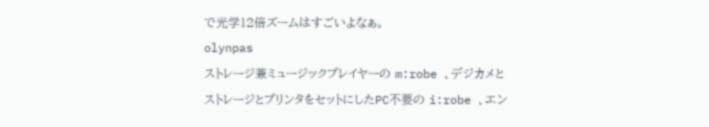で光学12倍ズームはすごいよなぁ。
olynpas
ストレージ兼ミュージックプレイヤーの m:robe 、デジカメとストレージとプリンタをセットにしたPC不要の i:robe 、エン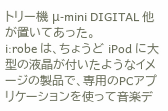トリー機 μ-mini DIGITAL 他が置いてあった。
i:robe は、ちょうど iPod に大型の液晶が付いたようなイメージの製品で、専用のPCアプリケーションを使って音楽デ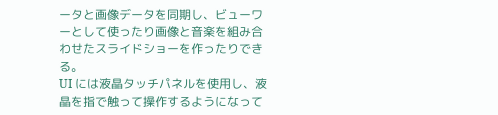ータと画像データを同期し、ビューワーとして使ったり画像と音楽を組み合わせたスライドショーを作ったりできる。
UI には液晶タッチパネルを使用し、液晶を指で触って操作するようになって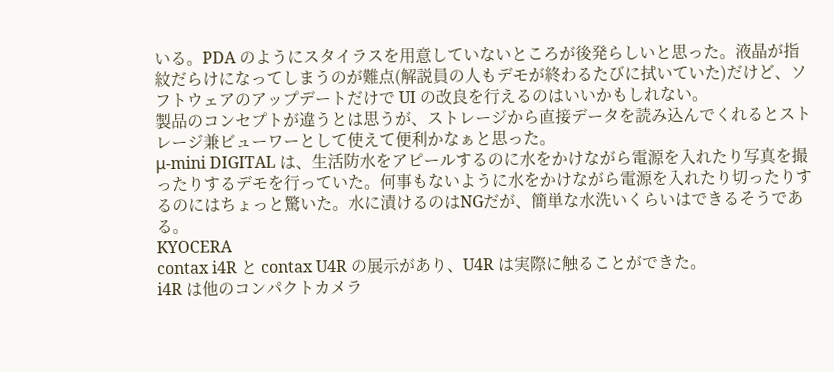いる。PDA のようにスタイラスを用意していないところが後発らしいと思った。液晶が指紋だらけになってしまうのが難点(解説員の人もデモが終わるたびに拭いていた)だけど、ソフトウェアのアップデートだけで UI の改良を行えるのはいいかもしれない。
製品のコンセプトが違うとは思うが、ストレージから直接データを読み込んでくれるとストレージ兼ビューワーとして使えて便利かなぁと思った。
μ-mini DIGITAL は、生活防水をアピールするのに水をかけながら電源を入れたり写真を撮ったりするデモを行っていた。何事もないように水をかけながら電源を入れたり切ったりするのにはちょっと驚いた。水に漬けるのはNGだが、簡単な水洗いくらいはできるそうである。
KYOCERA
contax i4R と contax U4R の展示があり、U4R は実際に触ることができた。
i4R は他のコンパクトカメラ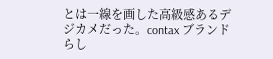とは一線を画した高級感あるデジカメだった。contax ブランドらし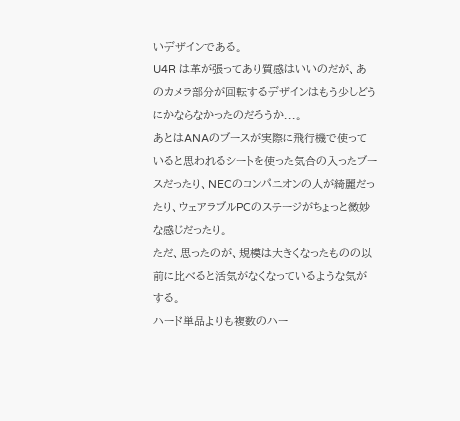いデザインである。
U4R は革が張ってあり質感はいいのだが、あのカメラ部分が回転するデザインはもう少しどうにかならなかったのだろうか...。
あとはANAのブースが実際に飛行機で使っていると思われるシートを使った気合の入ったブースだったり、NECのコンパニオンの人が綺麗だったり、ウェアラブルPCのステージがちょっと微妙な感じだったり。
ただ、思ったのが、規模は大きくなったものの以前に比べると活気がなくなっているような気がする。
ハード単品よりも複数のハー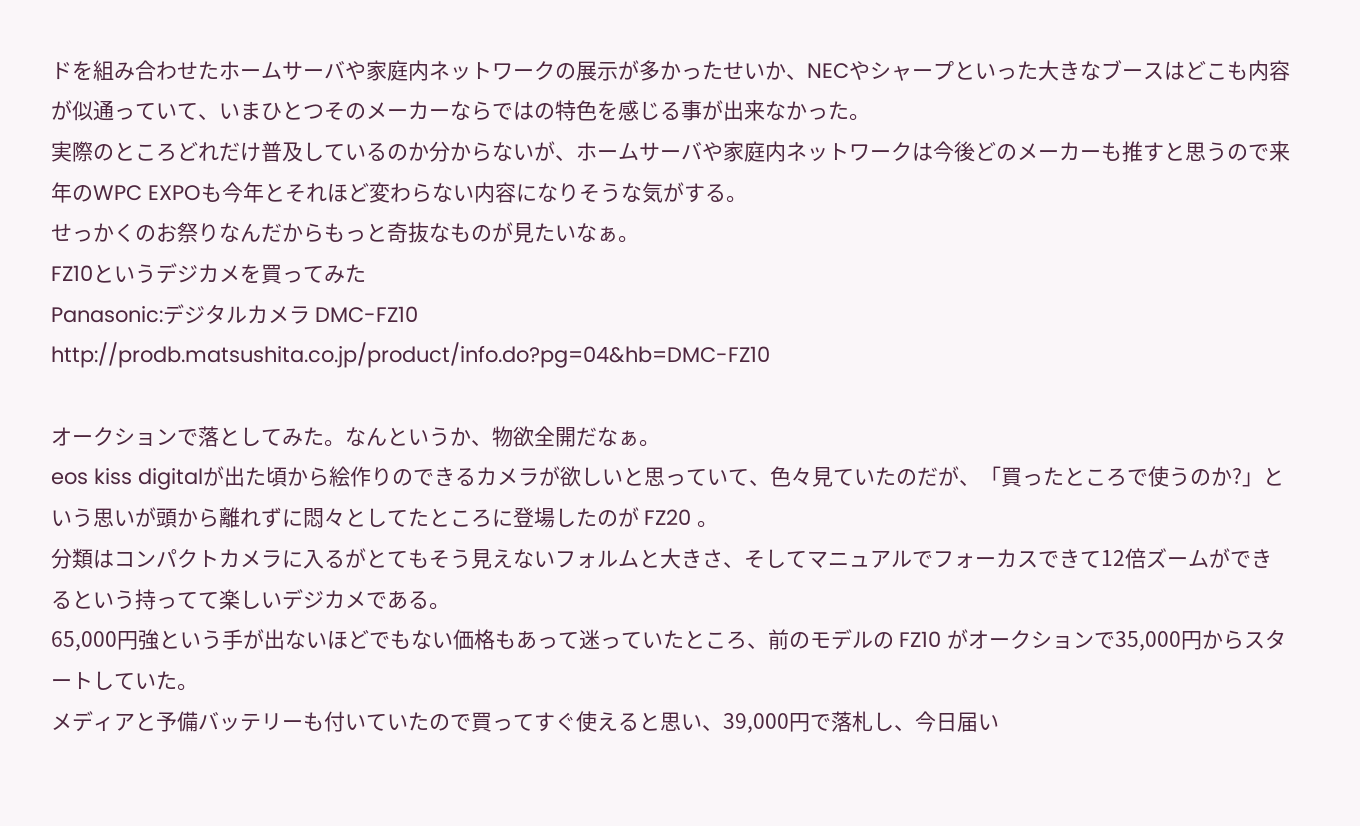ドを組み合わせたホームサーバや家庭内ネットワークの展示が多かったせいか、NECやシャープといった大きなブースはどこも内容が似通っていて、いまひとつそのメーカーならではの特色を感じる事が出来なかった。
実際のところどれだけ普及しているのか分からないが、ホームサーバや家庭内ネットワークは今後どのメーカーも推すと思うので来年のWPC EXPOも今年とそれほど変わらない内容になりそうな気がする。
せっかくのお祭りなんだからもっと奇抜なものが見たいなぁ。
FZ10というデジカメを買ってみた
Panasonic:デジタルカメラ DMC-FZ10
http://prodb.matsushita.co.jp/product/info.do?pg=04&hb=DMC-FZ10

オークションで落としてみた。なんというか、物欲全開だなぁ。
eos kiss digitalが出た頃から絵作りのできるカメラが欲しいと思っていて、色々見ていたのだが、「買ったところで使うのか?」という思いが頭から離れずに悶々としてたところに登場したのが FZ20 。
分類はコンパクトカメラに入るがとてもそう見えないフォルムと大きさ、そしてマニュアルでフォーカスできて12倍ズームができるという持ってて楽しいデジカメである。
65,000円強という手が出ないほどでもない価格もあって迷っていたところ、前のモデルの FZ10 がオークションで35,000円からスタートしていた。
メディアと予備バッテリーも付いていたので買ってすぐ使えると思い、39,000円で落札し、今日届い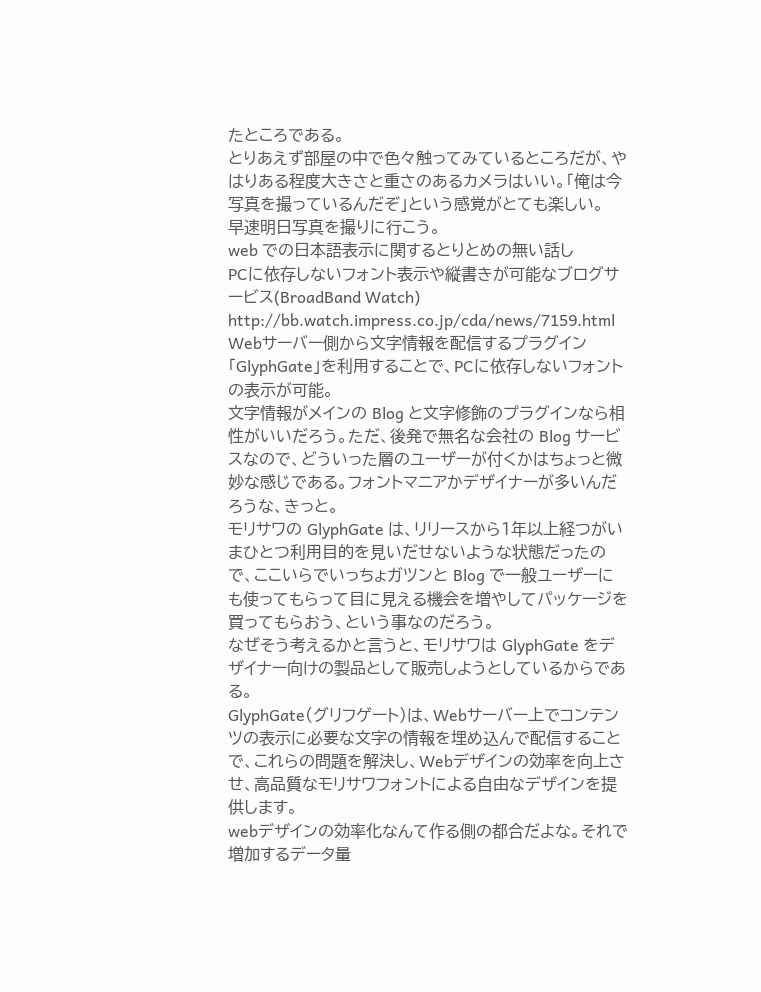たところである。
とりあえず部屋の中で色々触ってみているところだが、やはりある程度大きさと重さのあるカメラはいい。「俺は今写真を撮っているんだぞ」という感覚がとても楽しい。
早速明日写真を撮りに行こう。
web での日本語表示に関するとりとめの無い話し
PCに依存しないフォント表示や縦書きが可能なブログサービス(BroadBand Watch)
http://bb.watch.impress.co.jp/cda/news/7159.html
Webサーバー側から文字情報を配信するプラグイン「GlyphGate」を利用することで、PCに依存しないフォントの表示が可能。
文字情報がメインの Blog と文字修飾のプラグインなら相性がいいだろう。ただ、後発で無名な会社の Blog サービスなので、どういった層のユーザーが付くかはちょっと微妙な感じである。フォントマニアかデザイナーが多いんだろうな、きっと。
モリサワの GlyphGate は、リリースから1年以上経つがいまひとつ利用目的を見いだせないような状態だったので、ここいらでいっちょガツンと Blog で一般ユーザーにも使ってもらって目に見える機会を増やしてパッケージを買ってもらおう、という事なのだろう。
なぜそう考えるかと言うと、モリサワは GlyphGate をデザイナー向けの製品として販売しようとしているからである。
GlyphGate(グリフゲート)は、Webサーバー上でコンテンツの表示に必要な文字の情報を埋め込んで配信することで、これらの問題を解決し、Webデザインの効率を向上させ、高品質なモリサワフォントによる自由なデザインを提供します。
webデザインの効率化なんて作る側の都合だよな。それで増加するデータ量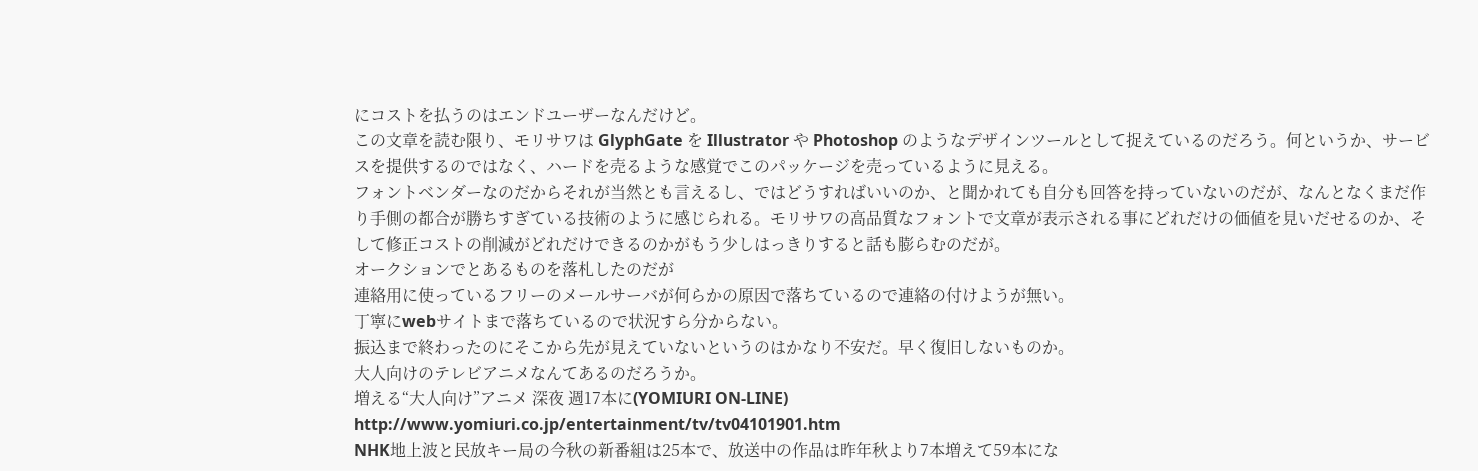にコストを払うのはエンドユーザーなんだけど。
この文章を読む限り、モリサワは GlyphGate を Illustrator や Photoshop のようなデザインツールとして捉えているのだろう。何というか、サービスを提供するのではなく、ハードを売るような感覚でこのパッケージを売っているように見える。
フォントベンダーなのだからそれが当然とも言えるし、ではどうすればいいのか、と聞かれても自分も回答を持っていないのだが、なんとなくまだ作り手側の都合が勝ちすぎている技術のように感じられる。モリサワの高品質なフォントで文章が表示される事にどれだけの価値を見いだせるのか、そして修正コストの削減がどれだけできるのかがもう少しはっきりすると話も膨らむのだが。
オークションでとあるものを落札したのだが
連絡用に使っているフリーのメールサーバが何らかの原因で落ちているので連絡の付けようが無い。
丁寧にwebサイトまで落ちているので状況すら分からない。
振込まで終わったのにそこから先が見えていないというのはかなり不安だ。早く復旧しないものか。
大人向けのテレビアニメなんてあるのだろうか。
増える“大人向け”アニメ 深夜 週17本に(YOMIURI ON-LINE)
http://www.yomiuri.co.jp/entertainment/tv/tv04101901.htm
NHK地上波と民放キー局の今秋の新番組は25本で、放送中の作品は昨年秋より7本増えて59本にな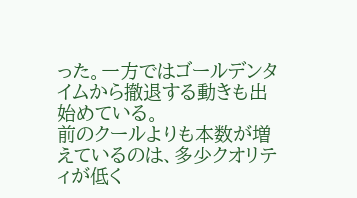った。一方ではゴールデンタイムから撤退する動きも出始めている。
前のクールよりも本数が増えているのは、多少クオリティが低く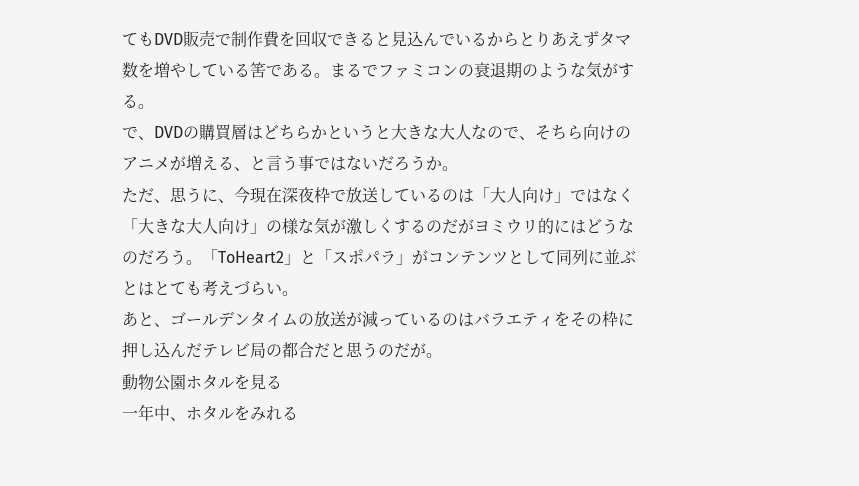てもDVD販売で制作費を回収できると見込んでいるからとりあえずタマ数を増やしている筈である。まるでファミコンの衰退期のような気がする。
で、DVDの購買層はどちらかというと大きな大人なので、そちら向けのアニメが増える、と言う事ではないだろうか。
ただ、思うに、今現在深夜枠で放送しているのは「大人向け」ではなく「大きな大人向け」の様な気が激しくするのだがヨミウリ的にはどうなのだろう。「ToHeart2」と「スポパラ」がコンテンツとして同列に並ぶとはとても考えづらい。
あと、ゴールデンタイムの放送が減っているのはバラエティをその枠に押し込んだテレビ局の都合だと思うのだが。
動物公園ホタルを見る
一年中、ホタルをみれる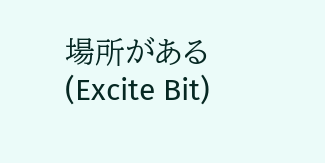場所がある (Excite Bit)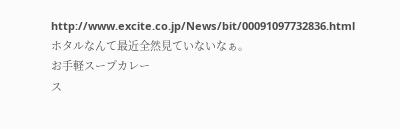http://www.excite.co.jp/News/bit/00091097732836.html
ホタルなんて最近全然見ていないなぁ。
お手軽スープカレー
ス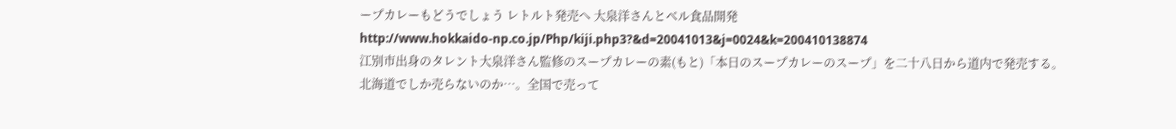ープカレーもどうでしょう レトルト発売へ 大泉洋さんとベル食品開発
http://www.hokkaido-np.co.jp/Php/kiji.php3?&d=20041013&j=0024&k=200410138874
江別市出身のタレント大泉洋さん監修のスープカレーの素(もと)「本日のスープカレーのスープ」を二十八日から道内で発売する。
北海道でしか売らないのか…。全国で売って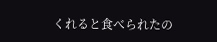くれると食べられたの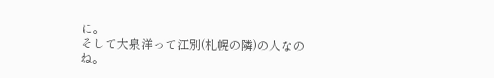に。
そして大泉洋って江別(札幌の隣)の人なのね。